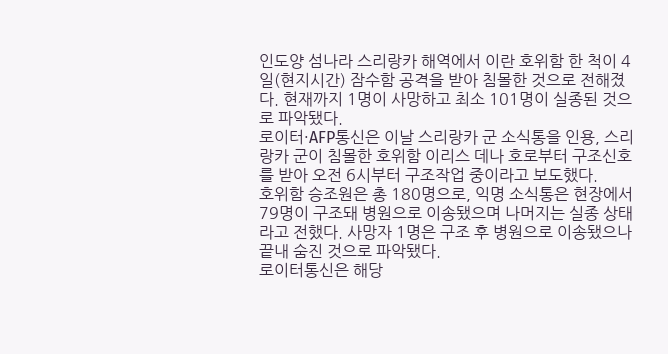인도양 섬나라 스리랑카 해역에서 이란 호위함 한 척이 4일(현지시간) 잠수함 공격을 받아 침몰한 것으로 전해졌다. 현재까지 1명이 사망하고 최소 101명이 실종된 것으로 파악됐다.
로이터·AFP통신은 이날 스리랑카 군 소식통을 인용, 스리랑카 군이 침몰한 호위함 이리스 데나 호로부터 구조신호를 받아 오전 6시부터 구조작업 중이라고 보도했다.
호위함 승조원은 총 180명으로, 익명 소식통은 현장에서 79명이 구조돼 병원으로 이송됐으며 나머지는 실종 상태라고 전했다. 사망자 1명은 구조 후 병원으로 이송됐으나 끝내 숨진 것으로 파악됐다.
로이터통신은 해당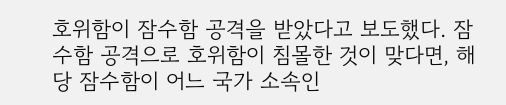호위함이 잠수함 공격을 받았다고 보도했다. 잠수함 공격으로 호위함이 침몰한 것이 맞다면, 해당 잠수함이 어느 국가 소속인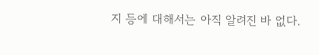지 등에 대해서는 아직 알려진 바 없다.